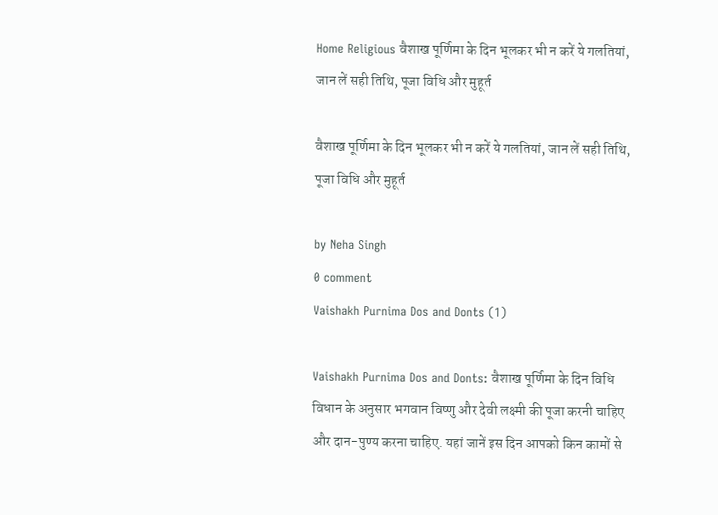Home Religious वैशाख पूर्णिमा के दिन भूलकर भी न करें ये गलतियां, जान लें सही तिथि, पूजा विधि और मुहूर्त

वैशाख पूर्णिमा के दिन भूलकर भी न करें ये गलतियां, जान लें सही तिथि, पूजा विधि और मुहूर्त

by Neha Singh
0 comment
Vaishakh Purnima Dos and Donts (1)

Vaishakh Purnima Dos and Donts: वैशाख पूर्णिमा के दिन विधि विधान के अनुसार भगवान विष्णु और देवी लक्ष्मी की पूजा करनी चाहिए और दान-पुण्य करना चाहिए. यहां जानें इस दिन आपको किन कामों से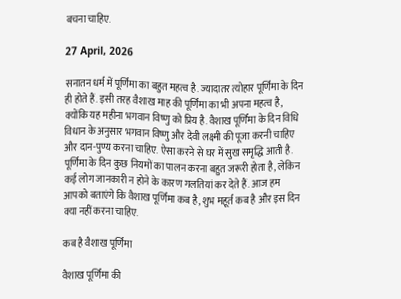बचना चाहिए.

27 April, 2026

सनातन धर्म में पूर्णिमा का बहुत महत्व है. ज्यादातर त्योहार पूर्णिमा के दिन ही होते हैं. इसी तरह वैशाख माह की पूर्णिमा का भी अपना महत्व है, क्योंकि यह महीना भगवान विष्णु को प्रिय है. वैशाख पूर्णिमा के दिन विधि विधान के अनुसार भगवान विष्णु और देवी लक्ष्मी की पूजा करनी चाहिए और दान-पुण्य करना चाहिए. ऐसा करने से घर में सुख समृद्धि आती है. पूर्णिमा के दिन कुछ नियमों का पालन करना बहुत जरूरी होता है, लेकिन कई लोग जानकारी न होने के कारण गलतियां कर देते हैं. आज हम आपको बताएंगे कि वैशाख पूर्णिमा कब है, शुभ महूर्त कब है और इस दिन क्या नहीं करना चाहिए.

कब है वैशाख पूर्णिमा

वैशाख पूर्णिमा की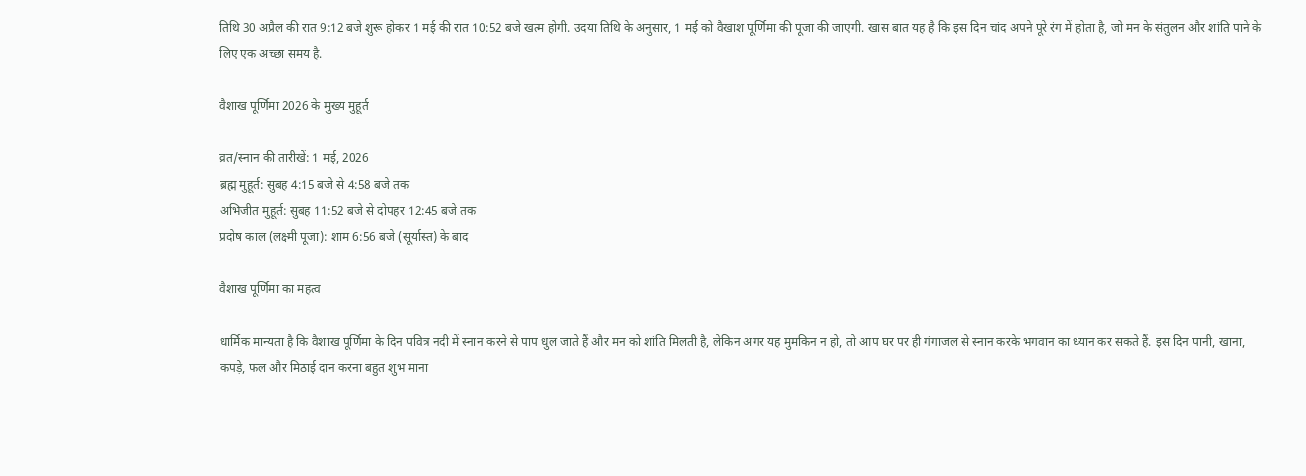तिथि 30 अप्रैल की रात 9:12 बजे शुरू होकर 1 मई की रात 10:52 बजे खत्म होगी. उदया तिथि के अनुसार, 1 मई को वैखाश पूर्णिमा की पूजा की जाएगी. खास बात यह है कि इस दिन चांद अपने पूरे रंग में होता है, जो मन के संतुलन और शांति पाने के लिए एक अच्छा समय है.

वैशाख पूर्णिमा 2026 के मुख्य मुहूर्त

व्रत/स्नान की तारीखें: 1 मई, 2026
ब्रह्म मुहूर्त: सुबह 4:15 बजे से 4:58 बजे तक
अभिजीत मुहूर्त: सुबह 11:52 बजे से दोपहर 12:45 बजे तक
प्रदोष काल (लक्ष्मी पूजा): शाम 6:56 बजे (सूर्यास्त) के बाद

वैशाख पूर्णिमा का महत्व

धार्मिक मान्यता है कि वैशाख पूर्णिमा के दिन पवित्र नदी में स्नान करने से पाप धुल जाते हैं और मन को शांति मिलती है, लेकिन अगर यह मुमकिन न हो, तो आप घर पर ही गंगाजल से स्नान करके भगवान का ध्यान कर सकते हैं. इस दिन पानी, खाना, कपड़े, फल और मिठाई दान करना बहुत शुभ माना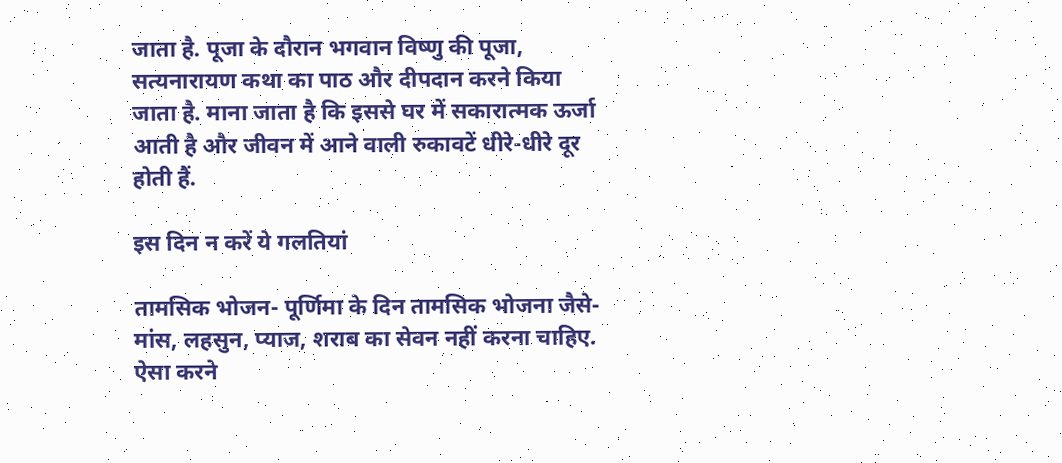जाता है. पूजा के दौरान भगवान विष्णु की पूजा, सत्यनारायण कथा का पाठ और दीपदान करने किया जाता है. माना जाता है कि इससे घर में सकारात्मक ऊर्जा आती है और जीवन में आने वाली रुकावटें धीरे-धीरे दूर होती हैं.

इस दिन न करें ये गलतियां

तामसिक भोजन- पूर्णिमा के दिन तामसिक भोजना जैसे- मांस, लहसुन, प्याज, शराब का सेवन नहीं करना चाहिए. ऐसा करने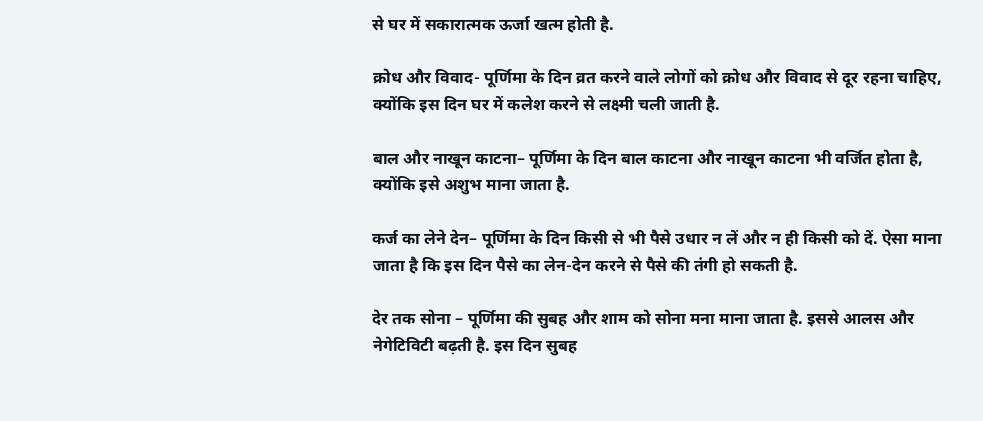से घर में सकारात्मक ऊर्जा खत्म होती है.

क्रोध और विवाद- पूर्णिमा के दिन व्रत करने वाले लोगों को क्रोध और विवाद से दूर रहना चाहिए, क्योंकि इस दिन घर में कलेश करने से लक्ष्मी चली जाती है.

बाल और नाखून काटना– पूर्णिमा के दिन बाल काटना और नाखून काटना भी वर्जित होता है, क्योंकि इसे अशुभ माना जाता है.

कर्ज का लेने देन– पूर्णिमा के दिन किसी से भी पैसे उधार न लें और न ही किसी को दें. ऐसा माना जाता है कि इस दिन पैसे का लेन-देन करने से पैसे की तंगी हो सकती है.

देर तक सोना – पूर्णिमा की सुबह और शाम को सोना मना माना जाता है. इससे आलस और नेगेटिविटी बढ़ती है. इस दिन सुबह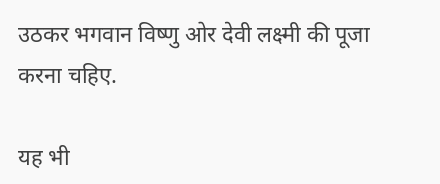उठकर भगवान विष्णु ओर देवी लक्ष्मी की पूजा करना चहिए.

यह भी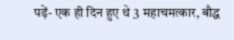पढ़ें- एक ही दिन हुए थे 3 महाचमत्कार, बौद्ध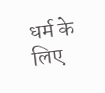धर्म के लिए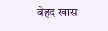बेहद खास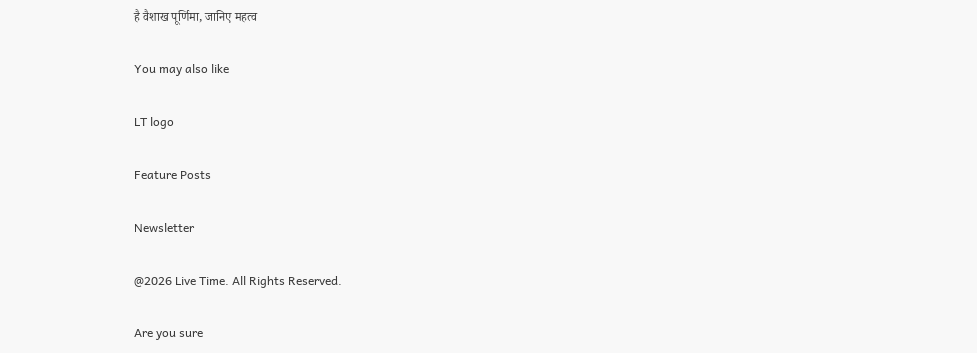है वैशाख पूर्णिमा, जानिए महत्व

You may also like

LT logo

Feature Posts

Newsletter

@2026 Live Time. All Rights Reserved.

Are you sure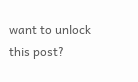want to unlock this post?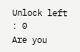Unlock left : 0
Are you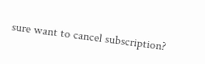sure want to cancel subscription?